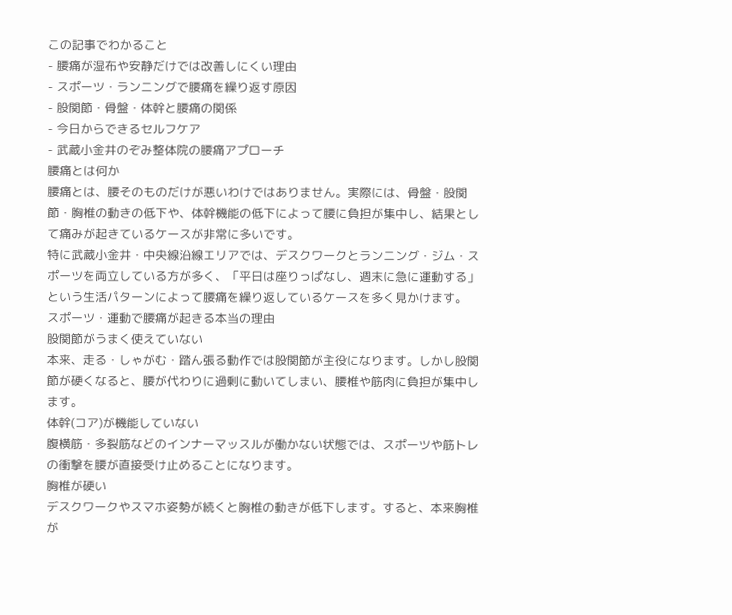この記事でわかること
- 腰痛が湿布や安静だけでは改善しにくい理由
- スポーツ・ランニングで腰痛を繰り返す原因
- 股関節・骨盤・体幹と腰痛の関係
- 今日からできるセルフケア
- 武蔵小金井のぞみ整体院の腰痛アプローチ
腰痛とは何か
腰痛とは、腰そのものだけが悪いわけではありません。実際には、骨盤・股関節・胸椎の動きの低下や、体幹機能の低下によって腰に負担が集中し、結果として痛みが起きているケースが非常に多いです。
特に武蔵小金井・中央線沿線エリアでは、デスクワークとランニング・ジム・スポーツを両立している方が多く、「平日は座りっぱなし、週末に急に運動する」という生活パターンによって腰痛を繰り返しているケースを多く見かけます。
スポーツ・運動で腰痛が起きる本当の理由
股関節がうまく使えていない
本来、走る・しゃがむ・踏ん張る動作では股関節が主役になります。しかし股関節が硬くなると、腰が代わりに過剰に動いてしまい、腰椎や筋肉に負担が集中します。
体幹(コア)が機能していない
腹横筋・多裂筋などのインナーマッスルが働かない状態では、スポーツや筋トレの衝撃を腰が直接受け止めることになります。
胸椎が硬い
デスクワークやスマホ姿勢が続くと胸椎の動きが低下します。すると、本来胸椎が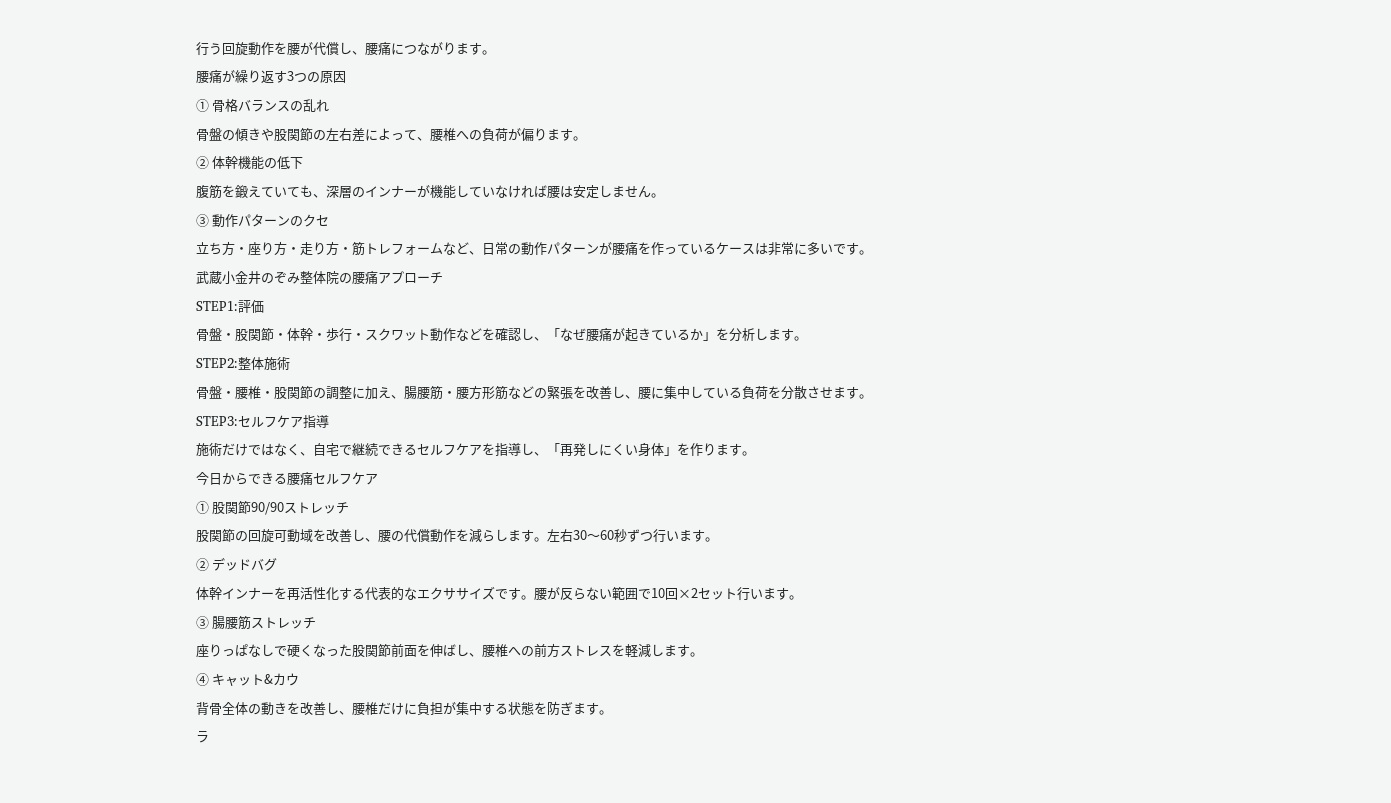行う回旋動作を腰が代償し、腰痛につながります。
腰痛が繰り返す3つの原因
① 骨格バランスの乱れ
骨盤の傾きや股関節の左右差によって、腰椎への負荷が偏ります。
② 体幹機能の低下
腹筋を鍛えていても、深層のインナーが機能していなければ腰は安定しません。
③ 動作パターンのクセ
立ち方・座り方・走り方・筋トレフォームなど、日常の動作パターンが腰痛を作っているケースは非常に多いです。
武蔵小金井のぞみ整体院の腰痛アプローチ
STEP1:評価
骨盤・股関節・体幹・歩行・スクワット動作などを確認し、「なぜ腰痛が起きているか」を分析します。
STEP2:整体施術
骨盤・腰椎・股関節の調整に加え、腸腰筋・腰方形筋などの緊張を改善し、腰に集中している負荷を分散させます。
STEP3:セルフケア指導
施術だけではなく、自宅で継続できるセルフケアを指導し、「再発しにくい身体」を作ります。
今日からできる腰痛セルフケア
① 股関節90/90ストレッチ
股関節の回旋可動域を改善し、腰の代償動作を減らします。左右30〜60秒ずつ行います。
② デッドバグ
体幹インナーを再活性化する代表的なエクササイズです。腰が反らない範囲で10回×2セット行います。
③ 腸腰筋ストレッチ
座りっぱなしで硬くなった股関節前面を伸ばし、腰椎への前方ストレスを軽減します。
④ キャット&カウ
背骨全体の動きを改善し、腰椎だけに負担が集中する状態を防ぎます。
ラ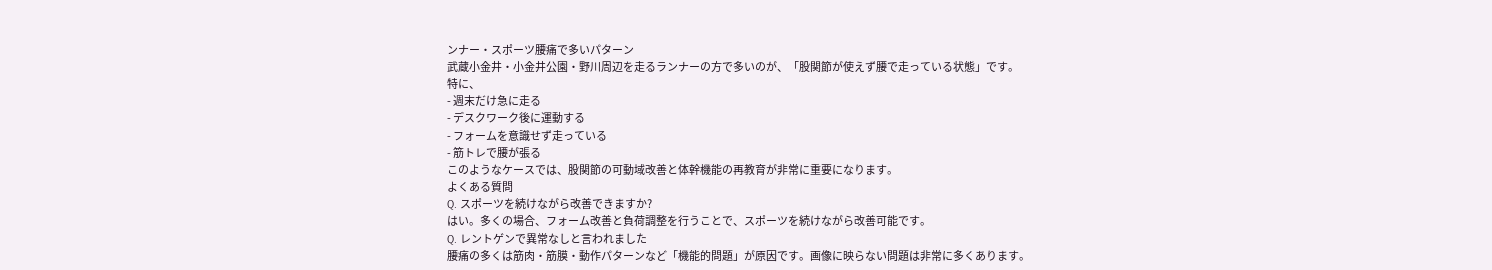ンナー・スポーツ腰痛で多いパターン
武蔵小金井・小金井公園・野川周辺を走るランナーの方で多いのが、「股関節が使えず腰で走っている状態」です。
特に、
- 週末だけ急に走る
- デスクワーク後に運動する
- フォームを意識せず走っている
- 筋トレで腰が張る
このようなケースでは、股関節の可動域改善と体幹機能の再教育が非常に重要になります。
よくある質問
Q. スポーツを続けながら改善できますか?
はい。多くの場合、フォーム改善と負荷調整を行うことで、スポーツを続けながら改善可能です。
Q. レントゲンで異常なしと言われました
腰痛の多くは筋肉・筋膜・動作パターンなど「機能的問題」が原因です。画像に映らない問題は非常に多くあります。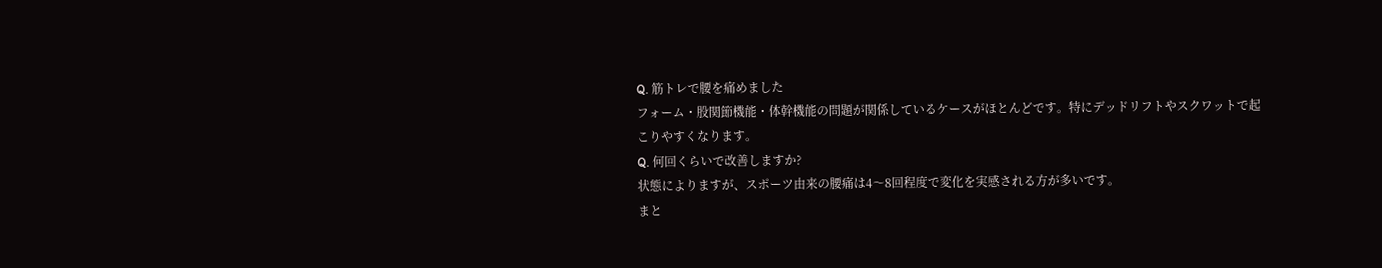Q. 筋トレで腰を痛めました
フォーム・股関節機能・体幹機能の問題が関係しているケースがほとんどです。特にデッドリフトやスクワットで起こりやすくなります。
Q. 何回くらいで改善しますか?
状態によりますが、スポーツ由来の腰痛は4〜8回程度で変化を実感される方が多いです。
まと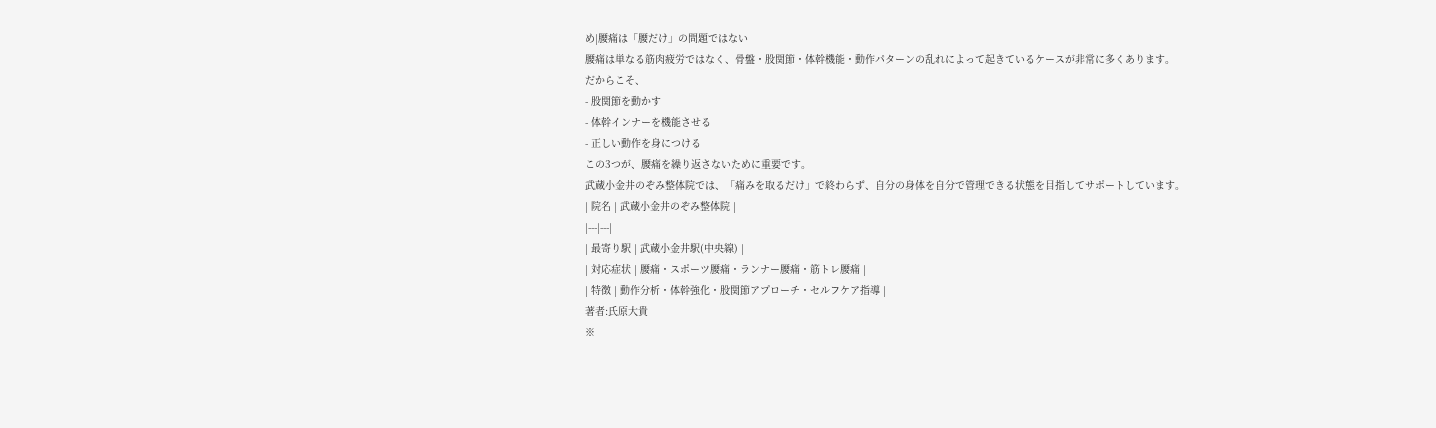め|腰痛は「腰だけ」の問題ではない
腰痛は単なる筋肉疲労ではなく、骨盤・股関節・体幹機能・動作パターンの乱れによって起きているケースが非常に多くあります。
だからこそ、
- 股関節を動かす
- 体幹インナーを機能させる
- 正しい動作を身につける
この3つが、腰痛を繰り返さないために重要です。
武蔵小金井のぞみ整体院では、「痛みを取るだけ」で終わらず、自分の身体を自分で管理できる状態を目指してサポートしています。
| 院名 | 武蔵小金井のぞみ整体院 |
|---|---|
| 最寄り駅 | 武蔵小金井駅(中央線) |
| 対応症状 | 腰痛・スポーツ腰痛・ランナー腰痛・筋トレ腰痛 |
| 特徴 | 動作分析・体幹強化・股関節アプローチ・セルフケア指導 |
著者:氏原大貴
※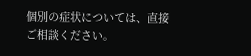個別の症状については、直接ご相談ください。